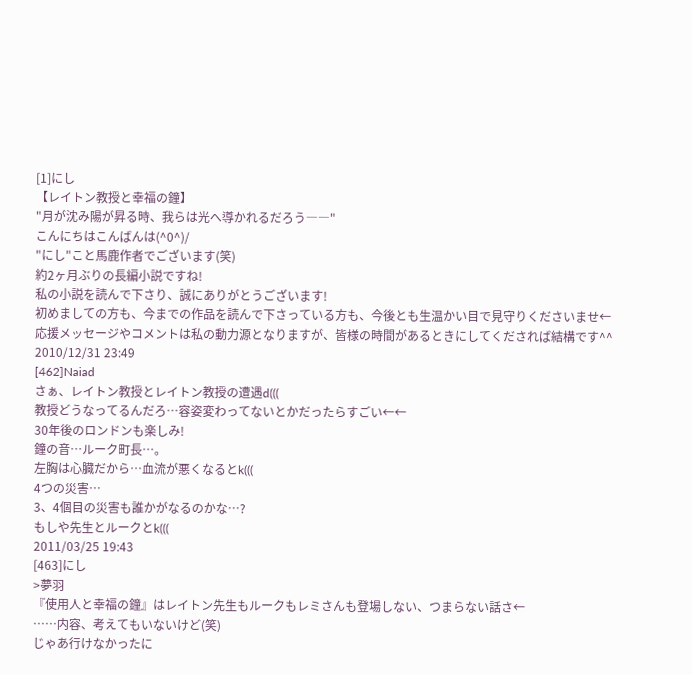[1]にし
【レイトン教授と幸福の鐘】
"月が沈み陽が昇る時、我らは光へ導かれるだろう――"
こんにちはこんばんは(^0^)/
"にし"こと馬鹿作者でございます(笑)
約2ヶ月ぶりの長編小説ですね!
私の小説を読んで下さり、誠にありがとうございます!
初めましての方も、今までの作品を読んで下さっている方も、今後とも生温かい目で見守りくださいませ←
応援メッセージやコメントは私の動力源となりますが、皆様の時間があるときにしてくだされば結構です^^
2010/12/31 23:49
[462]Naiad
さぁ、レイトン教授とレイトン教授の遭遇d(((
教授どうなってるんだろ…容姿変わってないとかだったらすごい←←
30年後のロンドンも楽しみ!
鐘の音…ルーク町長…。
左胸は心臓だから…血流が悪くなるとk(((
4つの災害…
3、4個目の災害も誰かがなるのかな…?
もしや先生とルークとk(((
2011/03/25 19:43
[463]にし
>夢羽
『使用人と幸福の鐘』はレイトン先生もルークもレミさんも登場しない、つまらない話さ←
……内容、考えてもいないけど(笑)
じゃあ行けなかったに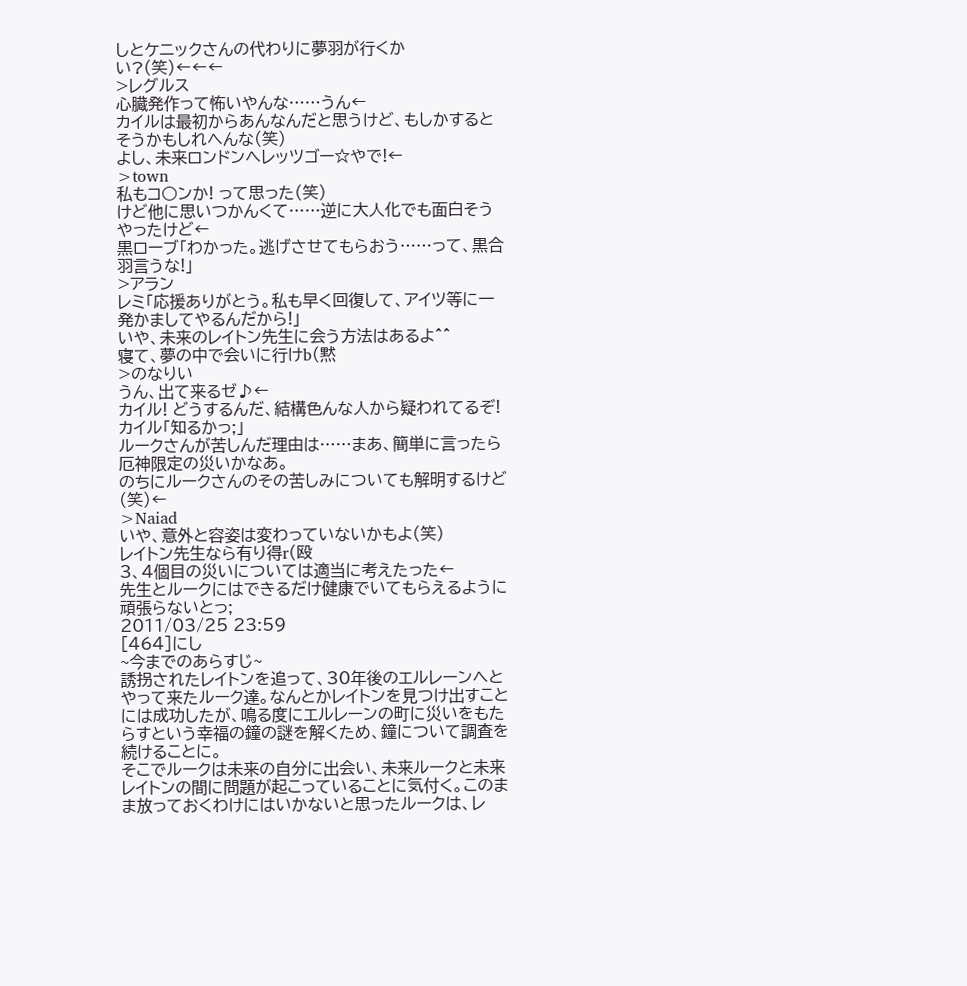しとケニックさんの代わりに夢羽が行くかい?(笑)←←←
>レグルス
心臓発作って怖いやんな……うん←
カイルは最初からあんなんだと思うけど、もしかするとそうかもしれへんな(笑)
よし、未来ロンドンへレッツゴー☆やで!←
>town
私もコ○ンか! って思った(笑)
けど他に思いつかんくて……逆に大人化でも面白そうやったけど←
黒ローブ「わかった。逃げさせてもらおう……って、黒合羽言うな!」
>アラン
レミ「応援ありがとう。私も早く回復して、アイツ等に一発かましてやるんだから!」
いや、未来のレイトン先生に会う方法はあるよ^^
寝て、夢の中で会いに行けb(黙
>のなりい
うん、出て来るゼ♪←
カイル! どうするんだ、結構色んな人から疑われてるぞ!
カイル「知るかっ;」
ルークさんが苦しんだ理由は……まあ、簡単に言ったら厄神限定の災いかなあ。
のちにルークさんのその苦しみについても解明するけど(笑)←
>Naiad
いや、意外と容姿は変わっていないかもよ(笑)
レイトン先生なら有り得r(殴
3、4個目の災いについては適当に考えたった←
先生とルークにはできるだけ健康でいてもらえるように頑張らないとっ;
2011/03/25 23:59
[464]にし
~今までのあらすじ~
誘拐されたレイトンを追って、30年後のエルレーンへとやって来たルーク達。なんとかレイトンを見つけ出すことには成功したが、鳴る度にエルレーンの町に災いをもたらすという幸福の鐘の謎を解くため、鐘について調査を続けることに。
そこでルークは未来の自分に出会い、未来ルークと未来レイトンの間に問題が起こっていることに気付く。このまま放っておくわけにはいかないと思ったルークは、レ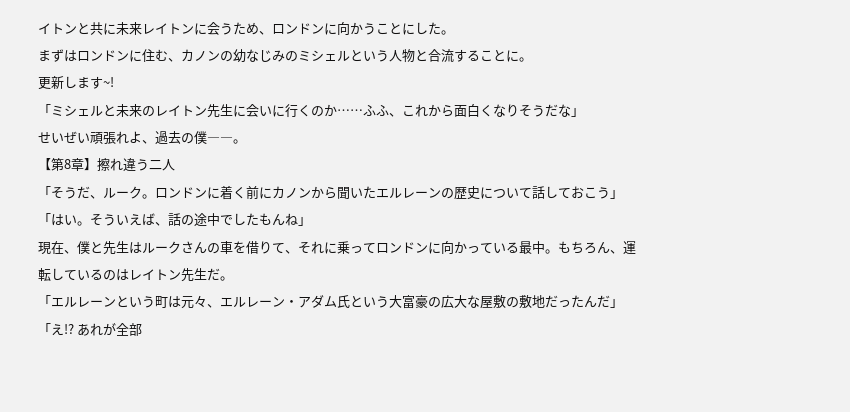イトンと共に未来レイトンに会うため、ロンドンに向かうことにした。
まずはロンドンに住む、カノンの幼なじみのミシェルという人物と合流することに。
更新します~!
「ミシェルと未来のレイトン先生に会いに行くのか……ふふ、これから面白くなりそうだな」
せいぜい頑張れよ、過去の僕――。
【第8章】擦れ違う二人
「そうだ、ルーク。ロンドンに着く前にカノンから聞いたエルレーンの歴史について話しておこう」
「はい。そういえば、話の途中でしたもんね」
現在、僕と先生はルークさんの車を借りて、それに乗ってロンドンに向かっている最中。もちろん、運転しているのはレイトン先生だ。
「エルレーンという町は元々、エルレーン・アダム氏という大富豪の広大な屋敷の敷地だったんだ」
「え!? あれが全部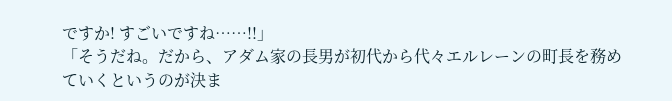ですか! すごいですね……!!」
「そうだね。だから、アダム家の長男が初代から代々エルレーンの町長を務めていくというのが決ま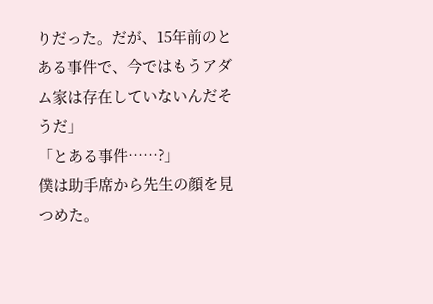りだった。だが、15年前のとある事件で、今ではもうアダム家は存在していないんだそうだ」
「とある事件……?」
僕は助手席から先生の顔を見つめた。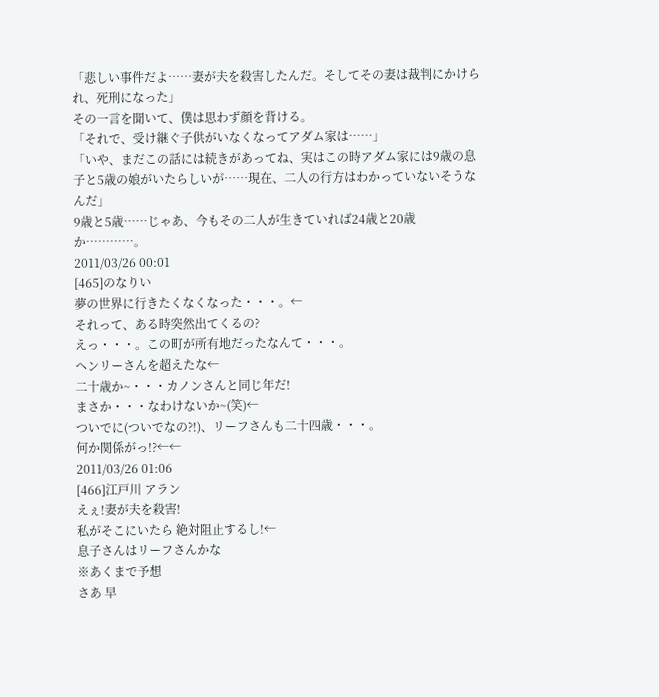「悲しい事件だよ……妻が夫を殺害したんだ。そしてその妻は裁判にかけられ、死刑になった」
その一言を聞いて、僕は思わず顔を背ける。
「それで、受け継ぐ子供がいなくなってアダム家は……」
「いや、まだこの話には続きがあってね、実はこの時アダム家には9歳の息子と5歳の娘がいたらしいが……現在、二人の行方はわかっていないそうなんだ」
9歳と5歳……じゃあ、今もその二人が生きていれば24歳と20歳か…………。
2011/03/26 00:01
[465]のなりい
夢の世界に行きたくなくなった・・・。←
それって、ある時突然出てくるの?
えっ・・・。この町が所有地だったなんて・・・。
ヘンリーさんを超えたな←
二十歳か~・・・カノンさんと同じ年だ!
まさか・・・なわけないか~(笑)←
ついでに(ついでなの?!)、リーフさんも二十四歳・・・。
何か関係がっ!?←←
2011/03/26 01:06
[466]江戸川 アラン
えぇ!妻が夫を殺害!
私がそこにいたら 絶対阻止するし!←
息子さんはリーフさんかな
※あくまで予想
さあ 早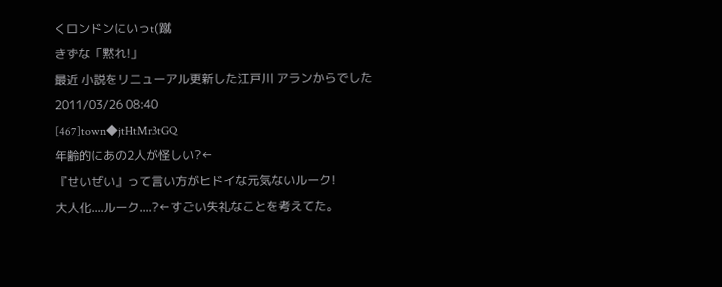くロンドンにいっt(蹴
きずな「黙れ!」
最近 小説をリニューアル更新した江戸川 アランからでした
2011/03/26 08:40
[467]town◆jtHtMr3tGQ
年齢的にあの2人が怪しい?←
『せいぜい』って言い方がヒドイな元気ないルーク!
大人化....ルーク....?←すごい失礼なことを考えてた。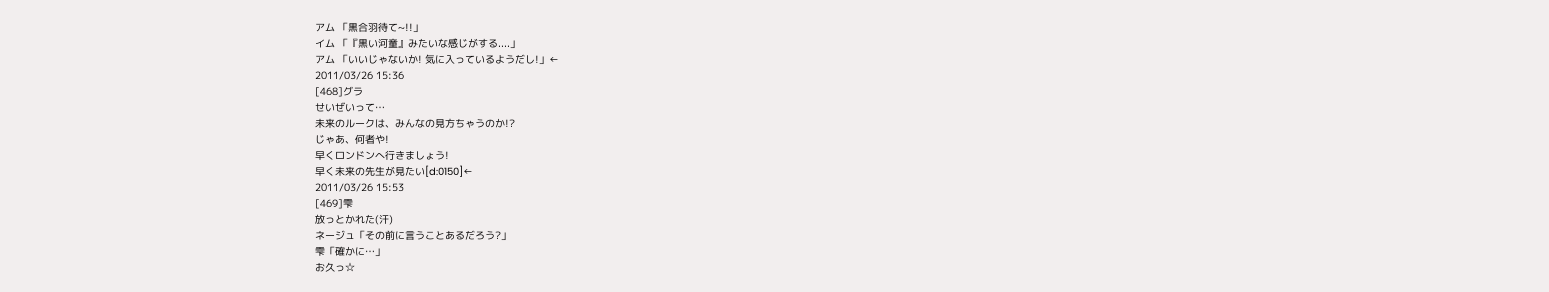アム 「黒合羽待て~!!」
イム 「『黒い河童』みたいな感じがする....」
アム 「いいじゃないか! 気に入っているようだし!」←
2011/03/26 15:36
[468]グラ
せいぜいって…
未来のルークは、みんなの見方ちゃうのか!?
じゃあ、何者や!
早くロンドンへ行きましょう!
早く未来の先生が見たい[d:0150]←
2011/03/26 15:53
[469]雫
放っとかれた(汗)
ネージュ「その前に言うことあるだろう?」
雫「確かに…」
お久っ☆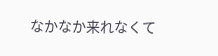なかなか来れなくて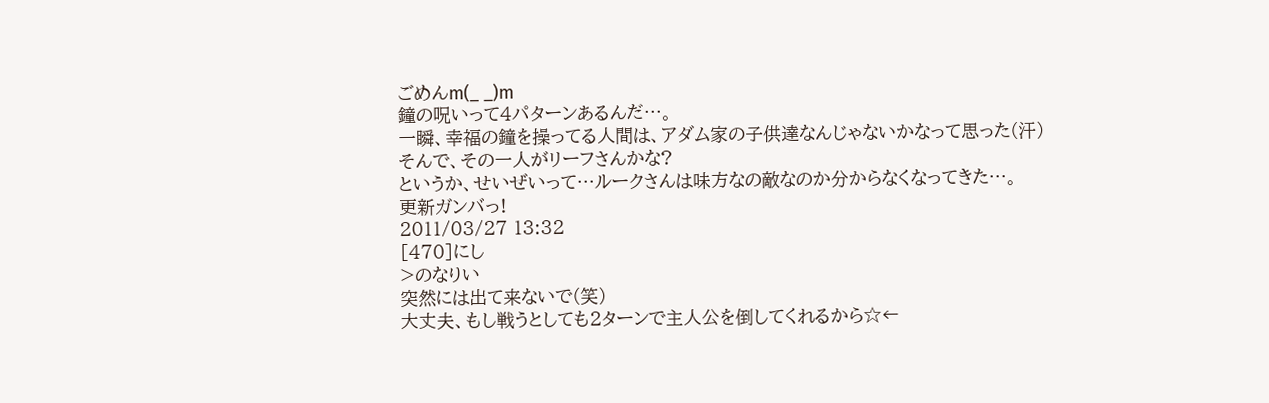ごめんm(_ _)m
鐘の呪いって4パターンあるんだ…。
一瞬、幸福の鐘を操ってる人間は、アダム家の子供達なんじゃないかなって思った(汗)
そんで、その一人がリーフさんかな?
というか、せいぜいって…ルークさんは味方なの敵なのか分からなくなってきた…。
更新ガンバっ!
2011/03/27 13:32
[470]にし
>のなりい
突然には出て来ないで(笑)
大丈夫、もし戦うとしても2ターンで主人公を倒してくれるから☆←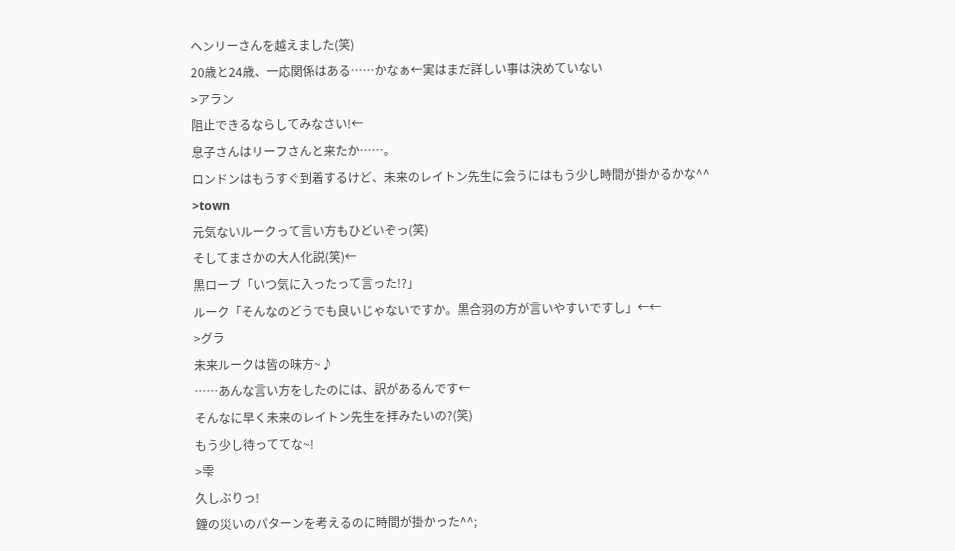ヘンリーさんを越えました(笑)
20歳と24歳、一応関係はある……かなぁ←実はまだ詳しい事は決めていない
>アラン
阻止できるならしてみなさい!←
息子さんはリーフさんと来たか……。
ロンドンはもうすぐ到着するけど、未来のレイトン先生に会うにはもう少し時間が掛かるかな^^
>town
元気ないルークって言い方もひどいぞっ(笑)
そしてまさかの大人化説(笑)←
黒ローブ「いつ気に入ったって言った!?」
ルーク「そんなのどうでも良いじゃないですか。黒合羽の方が言いやすいですし」←←
>グラ
未来ルークは皆の味方~♪
……あんな言い方をしたのには、訳があるんです←
そんなに早く未来のレイトン先生を拝みたいの?(笑)
もう少し待っててな~!
>雫
久しぶりっ!
鐘の災いのパターンを考えるのに時間が掛かった^^;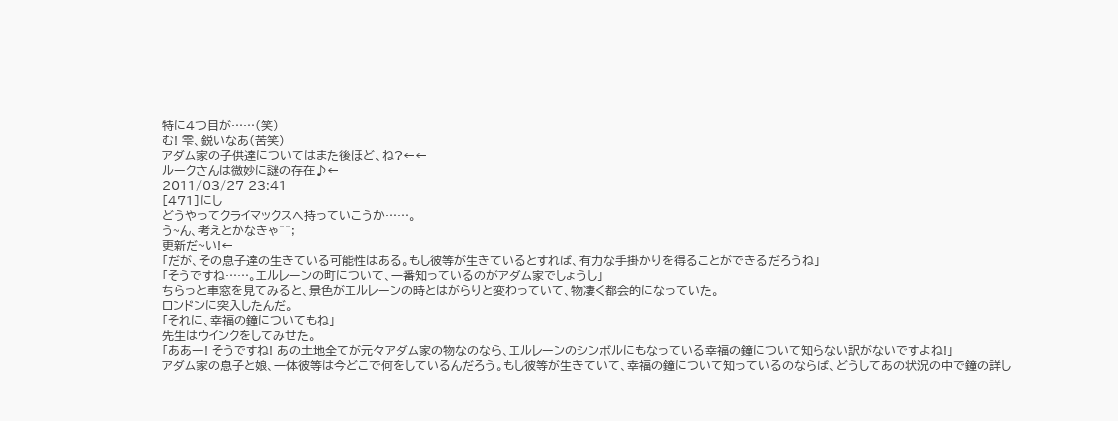特に4つ目が……(笑)
む! 雫、鋭いなあ(苦笑)
アダム家の子供達についてはまた後ほど、ね?←←
ルークさんは微妙に謎の存在♪←
2011/03/27 23:41
[471]にし
どうやってクライマックスへ持っていこうか……。
う~ん、考えとかなきゃ^^;
更新だ~い!←
「だが、その息子達の生きている可能性はある。もし彼等が生きているとすれば、有力な手掛かりを得ることができるだろうね」
「そうですね……。エルレーンの町について、一番知っているのがアダム家でしょうし」
ちらっと車窓を見てみると、景色がエルレーンの時とはがらりと変わっていて、物凄く都会的になっていた。
ロンドンに突入したんだ。
「それに、幸福の鐘についてもね」
先生はウインクをしてみせた。
「ああー! そうですね! あの土地全てが元々アダム家の物なのなら、エルレーンのシンボルにもなっている幸福の鐘について知らない訳がないですよね!」
アダム家の息子と娘、一体彼等は今どこで何をしているんだろう。もし彼等が生きていて、幸福の鐘について知っているのならば、どうしてあの状況の中で鐘の詳し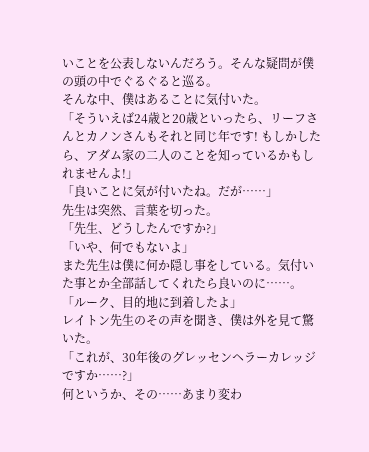いことを公表しないんだろう。そんな疑問が僕の頭の中でぐるぐると巡る。
そんな中、僕はあることに気付いた。
「そういえば24歳と20歳といったら、リーフさんとカノンさんもそれと同じ年です! もしかしたら、アダム家の二人のことを知っているかもしれませんよ!」
「良いことに気が付いたね。だが……」
先生は突然、言葉を切った。
「先生、どうしたんですか?」
「いや、何でもないよ」
また先生は僕に何か隠し事をしている。気付いた事とか全部話してくれたら良いのに……。
「ルーク、目的地に到着したよ」
レイトン先生のその声を聞き、僕は外を見て驚いた。
「これが、30年後のグレッセンヘラーカレッジですか……?」
何というか、その……あまり変わ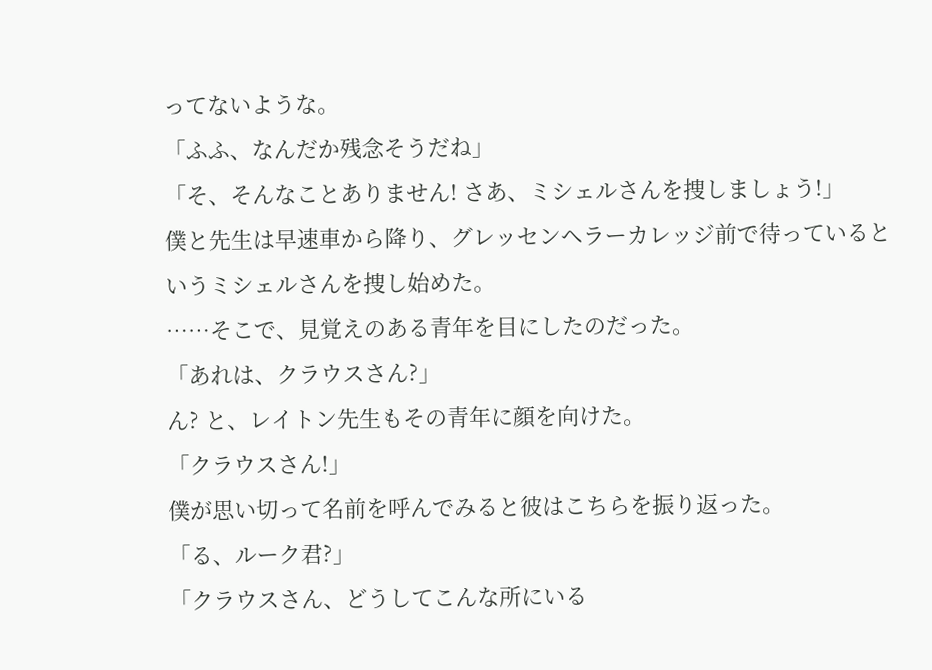ってないような。
「ふふ、なんだか残念そうだね」
「そ、そんなことありません! さあ、ミシェルさんを捜しましょう!」
僕と先生は早速車から降り、グレッセンヘラーカレッジ前で待っているというミシェルさんを捜し始めた。
……そこで、見覚えのある青年を目にしたのだった。
「あれは、クラウスさん?」
ん? と、レイトン先生もその青年に顔を向けた。
「クラウスさん!」
僕が思い切って名前を呼んでみると彼はこちらを振り返った。
「る、ルーク君?」
「クラウスさん、どうしてこんな所にいる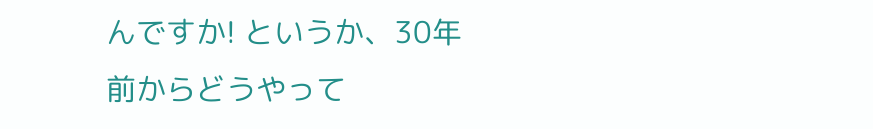んですか! というか、30年前からどうやって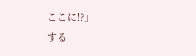ここに!?」
する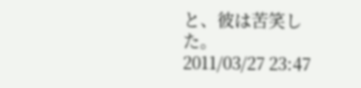と、彼は苦笑した。
2011/03/27 23:47